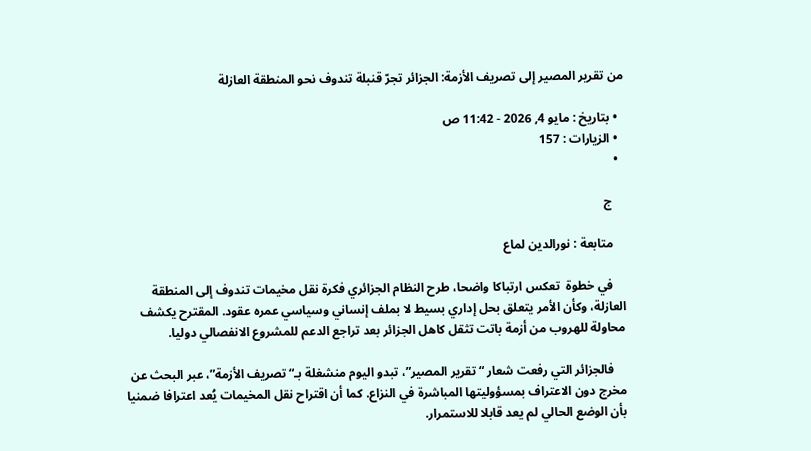من تقرير المصير إلى تصريف الأزمة: الجزائر تجرّ قنبلة تندوف نحو المنطقة العازلة

  • بتاريخ : مايو 4, 2026 - 11:42 ص
  • الزيارات : 157
  •

    ج

    متابعة : نورالدين لماع

    في خطوة  تعكس ارتباكا واضحا، طرح النظام الجزائري فكرة نقل مخيمات تندوف إلى المنطقة العازلة، وكأن الأمر يتعلق بحل إداري بسيط لا بملف إنساني وسياسي عمره عقود. المقترح يكشف محاولة للهروب من أزمة باتت تثقل كاهل الجزائر بعد تراجع الدعم للمشروع الانفصالي دوليا.

    فالجزائر التي رفعت شعار “تقرير المصير”، تبدو اليوم منشغلة بـ“تصريف الأزمة”، عبر البحث عن مخرج دون الاعتراف بمسؤوليتها المباشرة في النزاع. كما أن اقتراح نقل المخيمات يُعد اعترافا ضمنيا بأن الوضع الحالي لم يعد قابلا للاستمرار.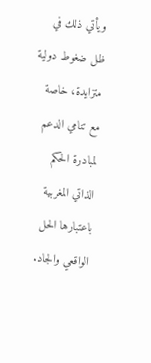ويأتي ذلك في ظل ضغوط دولية متزايدة، خاصة مع تنامي الدعم لمبادرة الحكم الذاتي المغربية باعتبارها الحل الواقعي والجاد.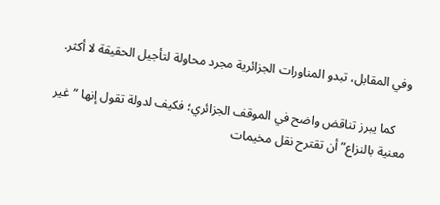وفي المقابل، تبدو المناورات الجزائرية مجرد محاولة لتأجيل الحقيقة لا أكثر.

    كما يبرز تناقض واضح في الموقف الجزائري؛ فكيف لدولة تقول إنها “غير معنية بالنزاع” أن تقترح نقل مخيمات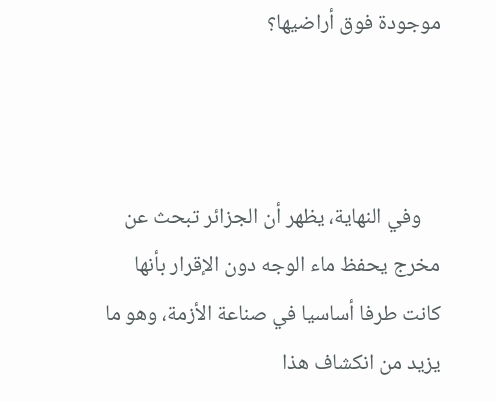موجودة فوق أراضيها؟



    وفي النهاية، يظهر أن الجزائر تبحث عن مخرج يحفظ ماء الوجه دون الإقرار بأنها كانت طرفا أساسيا في صناعة الأزمة، وهو ما يزيد من انكشاف هذا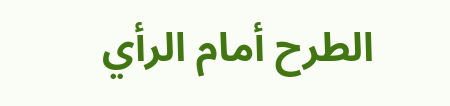الطرح أمام الرأي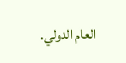العام الدولي.